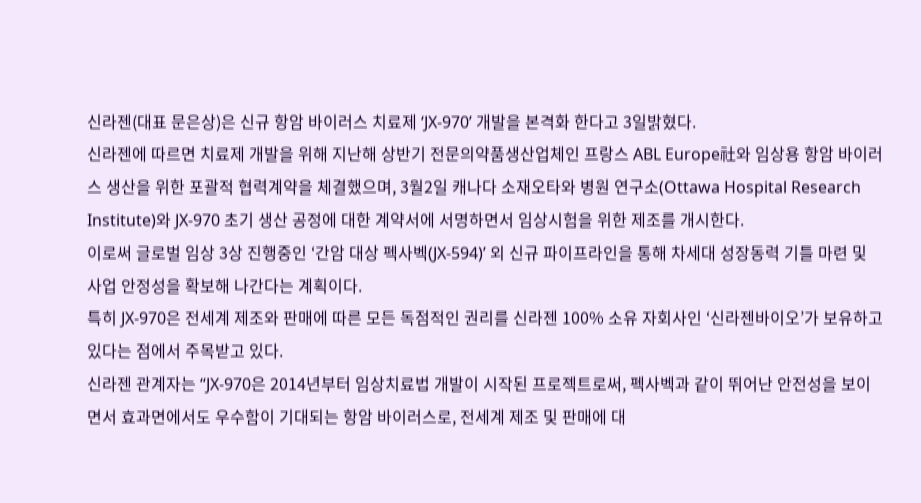신라젠(대표 문은상)은 신규 항암 바이러스 치료제 ‘JX-970’ 개발을 본격화 한다고 3일밝혔다.
신라젠에 따르면 치료제 개발을 위해 지난해 상반기 전문의약품생산업체인 프랑스 ABL Europe社와 임상용 항암 바이러스 생산을 위한 포괄적 협력계약을 체결했으며, 3월2일 캐나다 소재오타와 병원 연구소(Ottawa Hospital Research Institute)와 JX-970 초기 생산 공정에 대한 계약서에 서명하면서 임상시험을 위한 제조를 개시한다.
이로써 글로벌 임상 3상 진행중인 ‘간암 대상 펙사벡(JX-594)’ 외 신규 파이프라인을 통해 차세대 성장동력 기틀 마련 및 사업 안정성을 확보해 나간다는 계획이다.
특히 JX-970은 전세계 제조와 판매에 따른 모든 독점적인 권리를 신라젠 100% 소유 자회사인 ‘신라젠바이오’가 보유하고 있다는 점에서 주목받고 있다.
신라젠 관계자는 “JX-970은 2014년부터 임상치료법 개발이 시작된 프로젝트로써, 펙사벡과 같이 뛰어난 안전성을 보이면서 효과면에서도 우수함이 기대되는 항암 바이러스로, 전세계 제조 및 판매에 대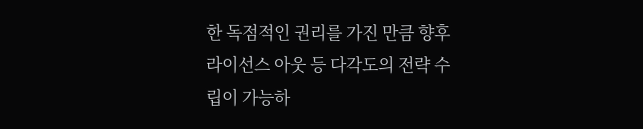한 독점적인 권리를 가진 만큼 향후 라이선스 아웃 등 다각도의 전략 수립이 가능하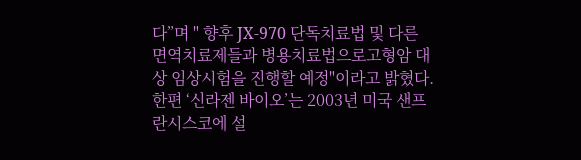다”며 " 향후 JX-970 단독치료법 및 다른 면역치료제들과 병용치료법으로고형암 대상 임상시험을 진행할 예정"이라고 밝혔다.
한편 ‘신라젠 바이오’는 2003년 미국 샌프란시스코에 설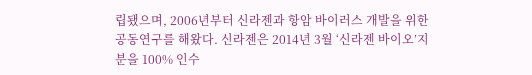립됐으며, 2006년부터 신라젠과 항암 바이러스 개발을 위한 공동연구를 해왔다. 신라젠은 2014년 3월 ‘신라젠 바이오’지분을 100% 인수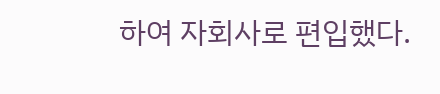하여 자회사로 편입했다.